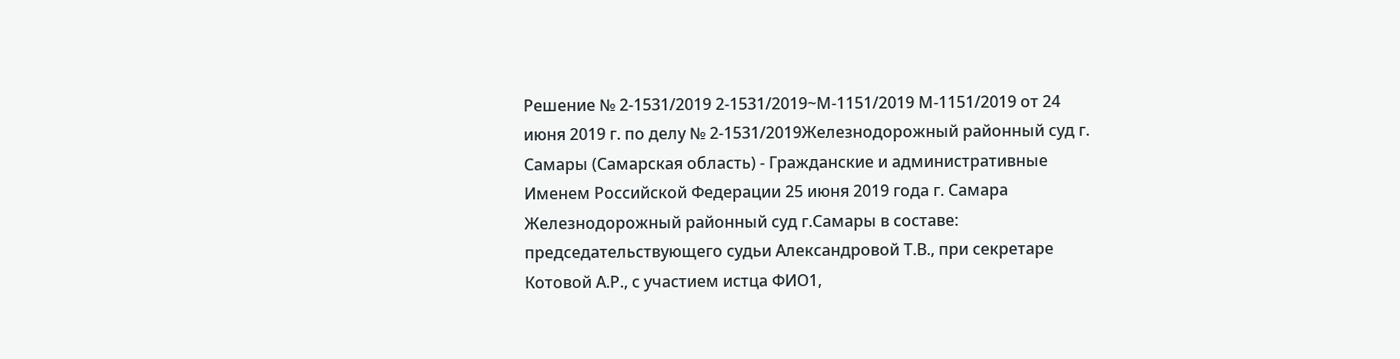Решение № 2-1531/2019 2-1531/2019~М-1151/2019 М-1151/2019 от 24 июня 2019 г. по делу № 2-1531/2019Железнодорожный районный суд г. Самары (Самарская область) - Гражданские и административные Именем Российской Федерации 25 июня 2019 года г. Самара Железнодорожный районный суд г.Самары в составе: председательствующего судьи Александровой Т.В., при секретаре Котовой А.Р., с участием истца ФИО1,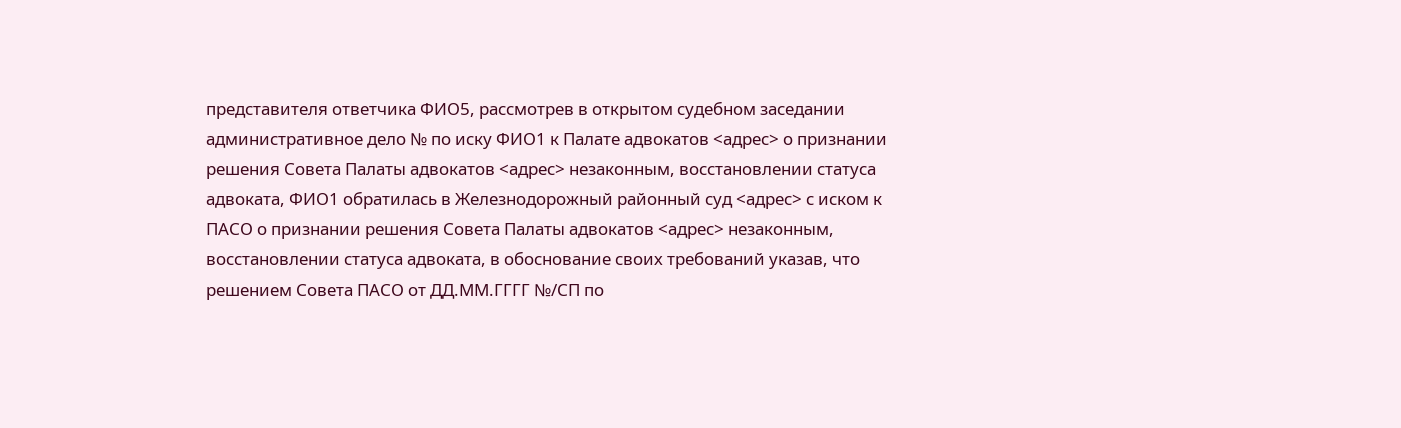представителя ответчика ФИО5, рассмотрев в открытом судебном заседании административное дело № по иску ФИО1 к Палате адвокатов <адрес> о признании решения Совета Палаты адвокатов <адрес> незаконным, восстановлении статуса адвоката, ФИО1 обратилась в Железнодорожный районный суд <адрес> с иском к ПАСО о признании решения Совета Палаты адвокатов <адрес> незаконным, восстановлении статуса адвоката, в обоснование своих требований указав, что решением Совета ПАСО от ДД.ММ.ГГГГ №/СП по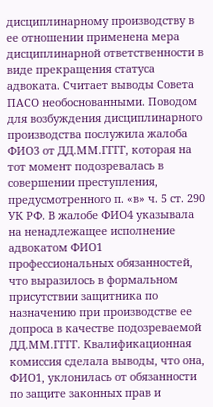дисциплинарному производству в ее отношении применена мера дисциплинарной ответственности в виде прекращения статуса адвоката. Считает выводы Совета ПАСО необоснованными. Поводом для возбуждения дисциплинарного производства послужила жалоба ФИО3 от ДД.ММ.ГГГГ, которая на тот момент подозревалась в совершении преступления, предусмотренного п. «в» ч. 5 ст. 290 УК РФ. В жалобе ФИО4 указывала на ненадлежащее исполнение адвокатом ФИО1 профессиональных обязанностей, что выразилось в формальном присутствии защитника по назначению при производстве ее допроса в качестве подозреваемой ДД.ММ.ГГГГ. Квалификационная комиссия сделала выводы, что она, ФИО1, уклонилась от обязанности по защите законных прав и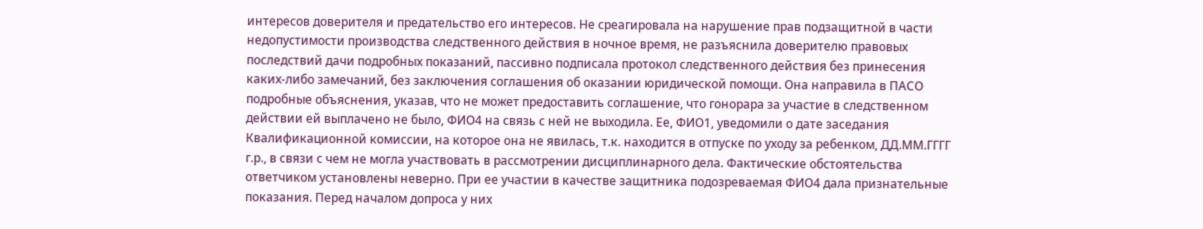интересов доверителя и предательство его интересов. Не среагировала на нарушение прав подзащитной в части недопустимости производства следственного действия в ночное время, не разъяснила доверителю правовых последствий дачи подробных показаний, пассивно подписала протокол следственного действия без принесения каких-либо замечаний, без заключения соглашения об оказании юридической помощи. Она направила в ПАСО подробные объяснения, указав, что не может предоставить соглашение, что гонорара за участие в следственном действии ей выплачено не было, ФИО4 на связь с ней не выходила. Ее, ФИО1, уведомили о дате заседания Квалификационной комиссии, на которое она не явилась, т.к. находится в отпуске по уходу за ребенком, ДД.ММ.ГГГГ г.р., в связи с чем не могла участвовать в рассмотрении дисциплинарного дела. Фактические обстоятельства ответчиком установлены неверно. При ее участии в качестве защитника подозреваемая ФИО4 дала признательные показания. Перед началом допроса у них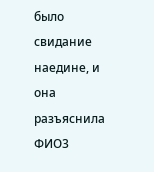было свидание наедине, и она разъяснила ФИО3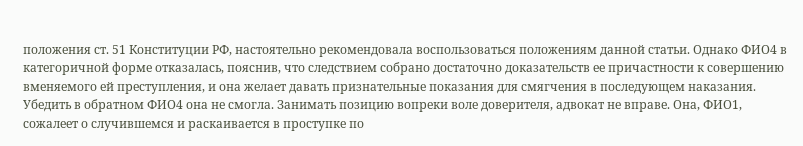положения ст. 51 Конституции РФ, настоятельно рекомендовала воспользоваться положениям данной статьи. Однако ФИО4 в категоричной форме отказалась, пояснив, что следствием собрано достаточно доказательств ее причастности к совершению вменяемого ей преступления, и она желает давать признательные показания для смягчения в последующем наказания. Убедить в обратном ФИО4 она не смогла. Занимать позицию вопреки воле доверителя, адвокат не вправе. Она, ФИО1, сожалеет о случившемся и раскаивается в проступке по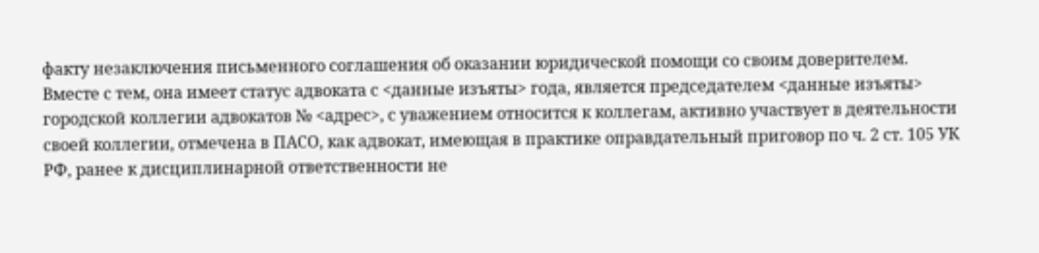факту незаключения письменного соглашения об оказании юридической помощи со своим доверителем. Вместе с тем, она имеет статус адвоката с <данные изъяты> года, является председателем <данные изъяты> городской коллегии адвокатов № <адрес>, с уважением относится к коллегам, активно участвует в деятельности своей коллегии, отмечена в ПАСО, как адвокат, имеющая в практике оправдательный приговор по ч. 2 ст. 105 УК РФ, ранее к дисциплинарной ответственности не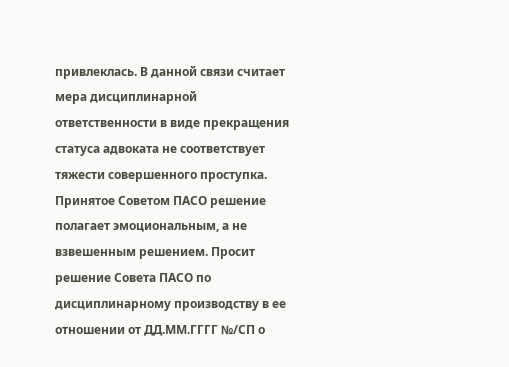привлеклась. В данной связи считает мера дисциплинарной ответственности в виде прекращения статуса адвоката не соответствует тяжести совершенного проступка. Принятое Советом ПАСО решение полагает эмоциональным, а не взвешенным решением. Просит решение Совета ПАСО по дисциплинарному производству в ее отношении от ДД.ММ.ГГГГ №/СП о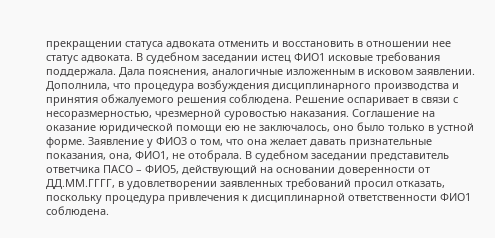прекращении статуса адвоката отменить и восстановить в отношении нее статус адвоката. В судебном заседании истец ФИО1 исковые требования поддержала. Дала пояснения, аналогичные изложенным в исковом заявлении. Дополнила, что процедура возбуждения дисциплинарного производства и принятия обжалуемого решения соблюдена. Решение оспаривает в связи с несоразмерностью, чрезмерной суровостью наказания. Соглашение на оказание юридической помощи ею не заключалось, оно было только в устной форме. Заявление у ФИО3 о том, что она желает давать признательные показания, она, ФИО1, не отобрала. В судебном заседании представитель ответчика ПАСО – ФИО5, действующий на основании доверенности от ДД.ММ.ГГГГ, в удовлетворении заявленных требований просил отказать, поскольку процедура привлечения к дисциплинарной ответственности ФИО1 соблюдена.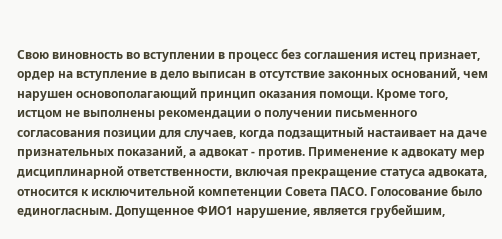Свою виновность во вступлении в процесс без соглашения истец признает, ордер на вступление в дело выписан в отсутствие законных оснований, чем нарушен основополагающий принцип оказания помощи. Кроме того, истцом не выполнены рекомендации о получении письменного согласования позиции для случаев, когда подзащитный настаивает на даче признательных показаний, а адвокат - против. Применение к адвокату мер дисциплинарной ответственности, включая прекращение статуса адвоката, относится к исключительной компетенции Совета ПАСО. Голосование было единогласным. Допущенное ФИО1 нарушение, является грубейшим,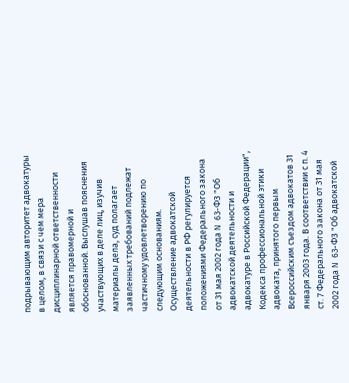подрывающим авторитет адвокатуры в целом, в связи с чем мера дисциплинарной ответственности является правомерной и обоснованной. Выслушав пояснения участвующих в деле лиц, изучив материалы дела, суд полагает заявленных требований подлежат частичному удовлетворению по следующим основаниям. Осуществление адвокатской деятельности в РФ регулируется положениями Федерального закона от 31 мая 2002 года N 63-ФЗ "Об адвокатской деятельности и адвокатуре в Российской Федерации", Кодекса профессиональной этики адвоката, принятого первым Всероссийским съездом адвокатов 31 января 2003 года. В соответствии с п. 4 ст. 7 Федерального закона от 31 мая 2002 года N 63-ФЗ "Об адвокатской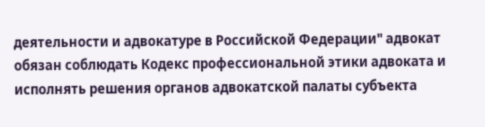деятельности и адвокатуре в Российской Федерации" адвокат обязан соблюдать Кодекс профессиональной этики адвоката и исполнять решения органов адвокатской палаты субъекта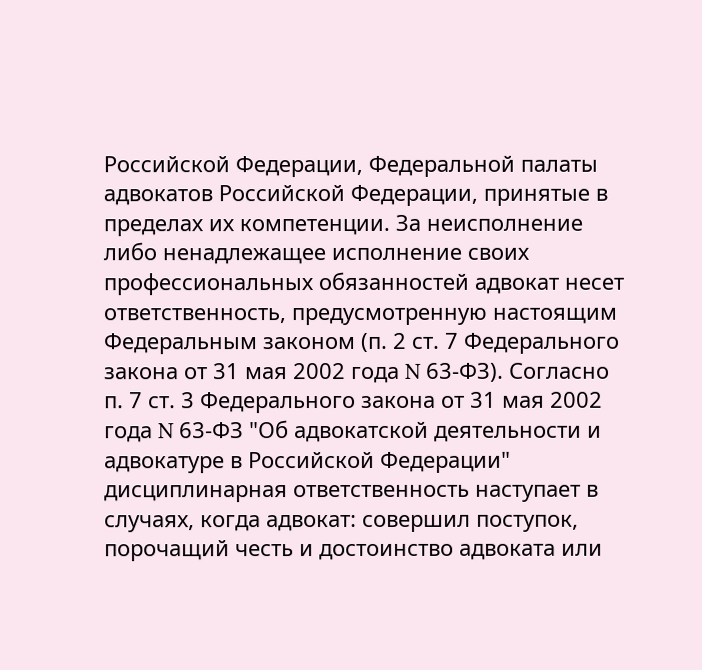Российской Федерации, Федеральной палаты адвокатов Российской Федерации, принятые в пределах их компетенции. За неисполнение либо ненадлежащее исполнение своих профессиональных обязанностей адвокат несет ответственность, предусмотренную настоящим Федеральным законом (п. 2 ст. 7 Федерального закона от 31 мая 2002 года N 63-ФЗ). Согласно п. 7 ст. 3 Федерального закона от 31 мая 2002 года N 63-ФЗ "Об адвокатской деятельности и адвокатуре в Российской Федерации" дисциплинарная ответственность наступает в случаях, когда адвокат: совершил поступок, порочащий честь и достоинство адвоката или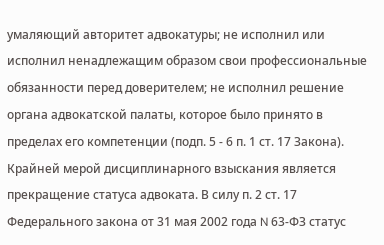умаляющий авторитет адвокатуры; не исполнил или исполнил ненадлежащим образом свои профессиональные обязанности перед доверителем; не исполнил решение органа адвокатской палаты, которое было принято в пределах его компетенции (подп. 5 - 6 п. 1 ст. 17 Закона). Крайней мерой дисциплинарного взыскания является прекращение статуса адвоката. В силу п. 2 ст. 17 Федерального закона от 31 мая 2002 года N 63-ФЗ статус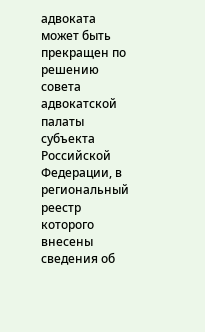адвоката может быть прекращен по решению совета адвокатской палаты субъекта Российской Федерации, в региональный реестр которого внесены сведения об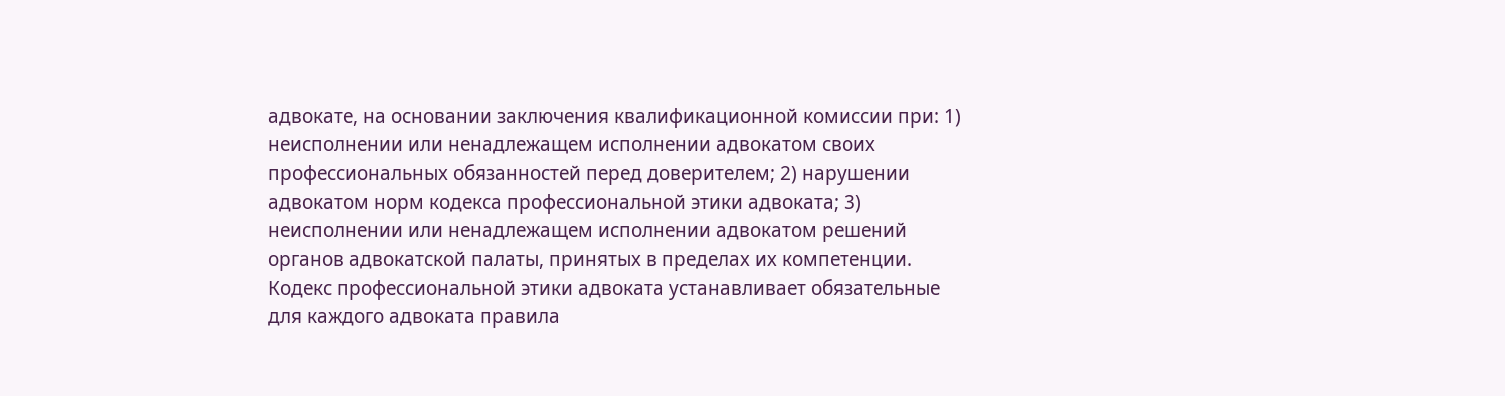адвокате, на основании заключения квалификационной комиссии при: 1) неисполнении или ненадлежащем исполнении адвокатом своих профессиональных обязанностей перед доверителем; 2) нарушении адвокатом норм кодекса профессиональной этики адвоката; 3) неисполнении или ненадлежащем исполнении адвокатом решений органов адвокатской палаты, принятых в пределах их компетенции. Кодекс профессиональной этики адвоката устанавливает обязательные для каждого адвоката правила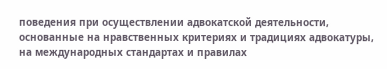поведения при осуществлении адвокатской деятельности, основанные на нравственных критериях и традициях адвокатуры, на международных стандартах и правилах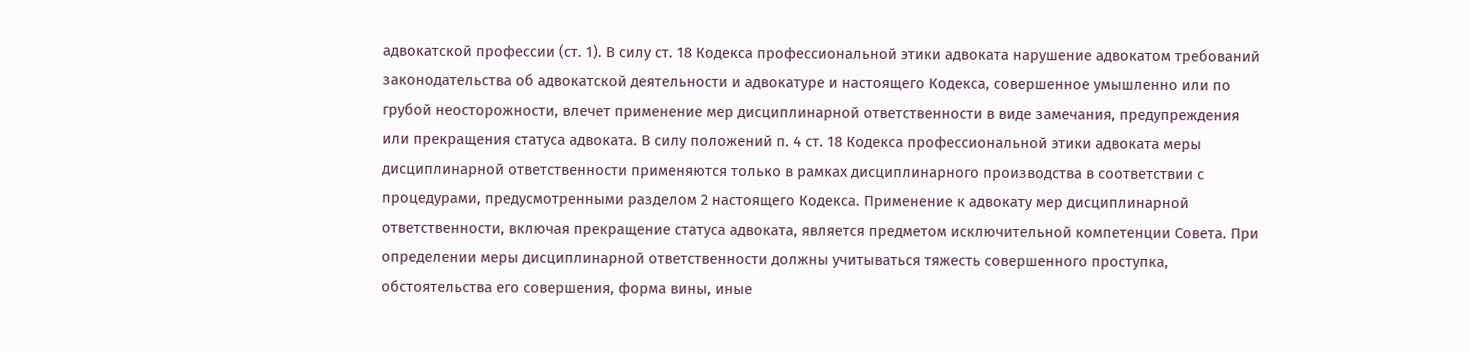адвокатской профессии (ст. 1). В силу ст. 18 Кодекса профессиональной этики адвоката нарушение адвокатом требований законодательства об адвокатской деятельности и адвокатуре и настоящего Кодекса, совершенное умышленно или по грубой неосторожности, влечет применение мер дисциплинарной ответственности в виде замечания, предупреждения или прекращения статуса адвоката. В силу положений п. 4 ст. 18 Кодекса профессиональной этики адвоката меры дисциплинарной ответственности применяются только в рамках дисциплинарного производства в соответствии с процедурами, предусмотренными разделом 2 настоящего Кодекса. Применение к адвокату мер дисциплинарной ответственности, включая прекращение статуса адвоката, является предметом исключительной компетенции Совета. При определении меры дисциплинарной ответственности должны учитываться тяжесть совершенного проступка, обстоятельства его совершения, форма вины, иные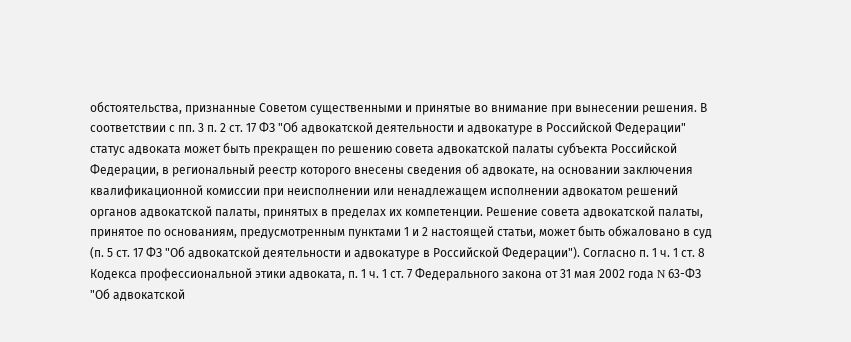обстоятельства, признанные Советом существенными и принятые во внимание при вынесении решения. В соответствии с пп. 3 п. 2 ст. 17 ФЗ "Об адвокатской деятельности и адвокатуре в Российской Федерации" статус адвоката может быть прекращен по решению совета адвокатской палаты субъекта Российской Федерации, в региональный реестр которого внесены сведения об адвокате, на основании заключения квалификационной комиссии при неисполнении или ненадлежащем исполнении адвокатом решений органов адвокатской палаты, принятых в пределах их компетенции. Решение совета адвокатской палаты, принятое по основаниям, предусмотренным пунктами 1 и 2 настоящей статьи, может быть обжаловано в суд (п. 5 ст. 17 ФЗ "Об адвокатской деятельности и адвокатуре в Российской Федерации"). Согласно п. 1 ч. 1 ст. 8 Кодекса профессиональной этики адвоката, п. 1 ч. 1 ст. 7 Федерального закона от 31 мая 2002 года N 63-ФЗ "Об адвокатской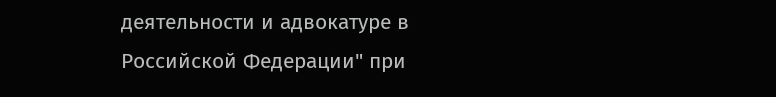деятельности и адвокатуре в Российской Федерации" при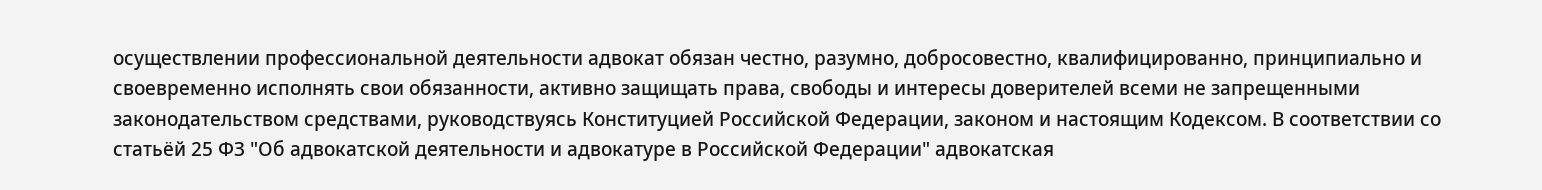осуществлении профессиональной деятельности адвокат обязан честно, разумно, добросовестно, квалифицированно, принципиально и своевременно исполнять свои обязанности, активно защищать права, свободы и интересы доверителей всеми не запрещенными законодательством средствами, руководствуясь Конституцией Российской Федерации, законом и настоящим Кодексом. В соответствии со статьёй 25 ФЗ "Об адвокатской деятельности и адвокатуре в Российской Федерации" адвокатская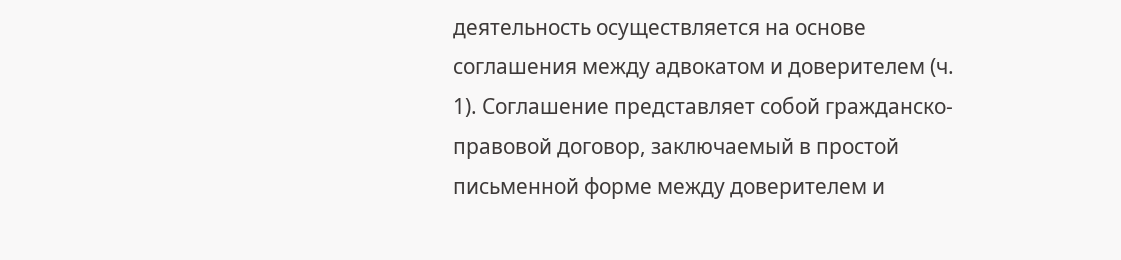деятельность осуществляется на основе соглашения между адвокатом и доверителем (ч. 1). Соглашение представляет собой гражданско-правовой договор, заключаемый в простой письменной форме между доверителем и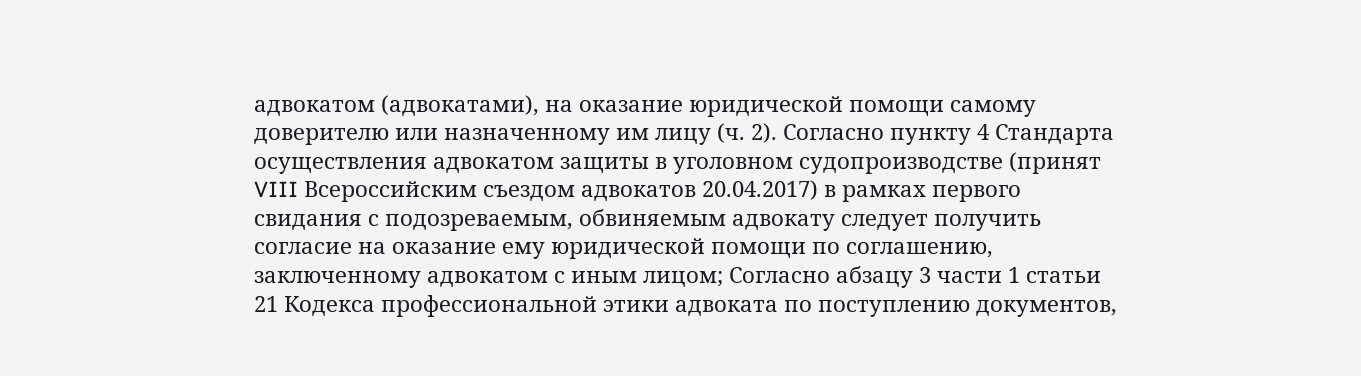адвокатом (адвокатами), на оказание юридической помощи самому доверителю или назначенному им лицу (ч. 2). Согласно пункту 4 Стандарта осуществления адвокатом защиты в уголовном судопроизводстве (принят VIII Всероссийским съездом адвокатов 20.04.2017) в рамках первого свидания с подозреваемым, обвиняемым адвокату следует получить согласие на оказание ему юридической помощи по соглашению, заключенному адвокатом с иным лицом; Согласно абзацу 3 части 1 статьи 21 Кодекса профессиональной этики адвоката по поступлению документов,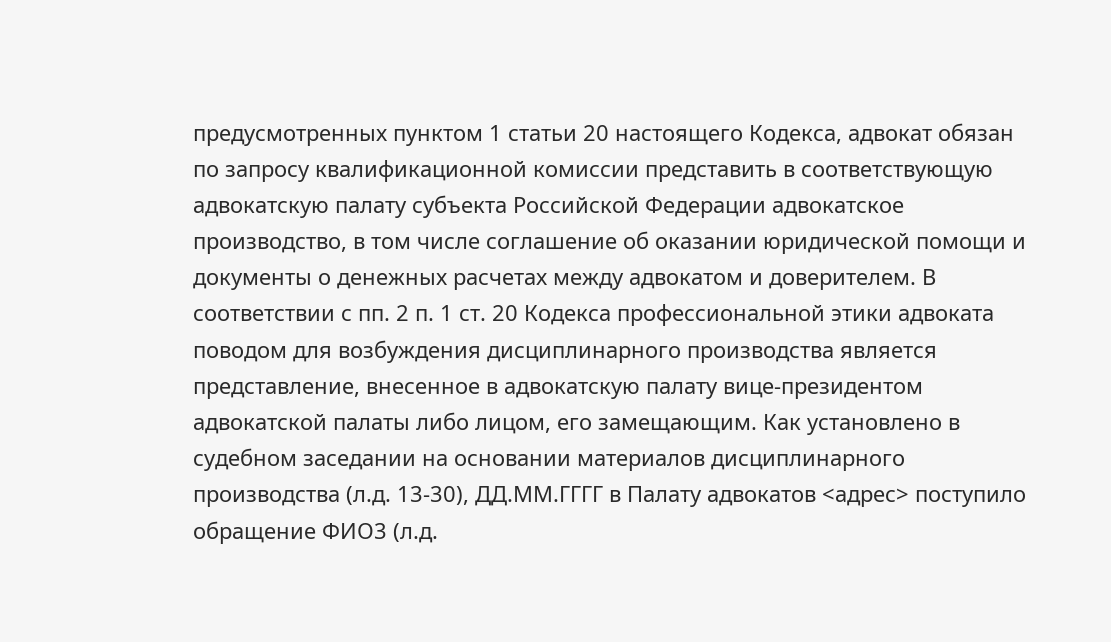предусмотренных пунктом 1 статьи 20 настоящего Кодекса, адвокат обязан по запросу квалификационной комиссии представить в соответствующую адвокатскую палату субъекта Российской Федерации адвокатское производство, в том числе соглашение об оказании юридической помощи и документы о денежных расчетах между адвокатом и доверителем. В соответствии с пп. 2 п. 1 ст. 20 Кодекса профессиональной этики адвоката поводом для возбуждения дисциплинарного производства является представление, внесенное в адвокатскую палату вице-президентом адвокатской палаты либо лицом, его замещающим. Как установлено в судебном заседании на основании материалов дисциплинарного производства (л.д. 13-30), ДД.ММ.ГГГГ в Палату адвокатов <адрес> поступило обращение ФИО3 (л.д.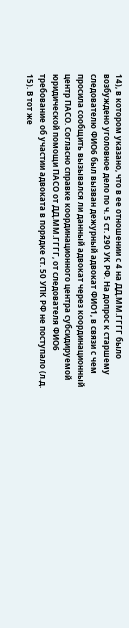14), в котором указано, что в ее отношении с 4 на ДД.ММ.ГГГГ было возбуждено уголовное дело по ч. 5 ст. 290 УК РФ. На допрос к старшему следователю ФИО6 был вызван дежурный адвокат ФИО1, в связи с чем просила сообщить вызывался ли данный адвокат через координационный центр ПАСО. Согласно справке координационного центра субсидируемой юридической помощи ПАСО от ДД.ММ.ГГГГ, от следователя ФИО6 требование об участии адвоката в порядке ст. 50 УПК РФ не поступало (л.д. 15). В тот же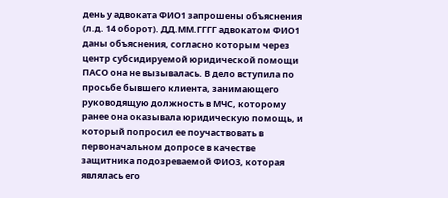день у адвоката ФИО1 запрошены объяснения (л.д. 14 оборот). ДД.ММ.ГГГГ адвокатом ФИО1 даны объяснения, согласно которым через центр субсидируемой юридической помощи ПАСО она не вызывалась. В дело вступила по просьбе бывшего клиента, занимающего руководящую должность в МЧС, которому ранее она оказывала юридическую помощь, и который попросил ее поучаствовать в первоначальном допросе в качестве защитника подозреваемой ФИО3, которая являлась его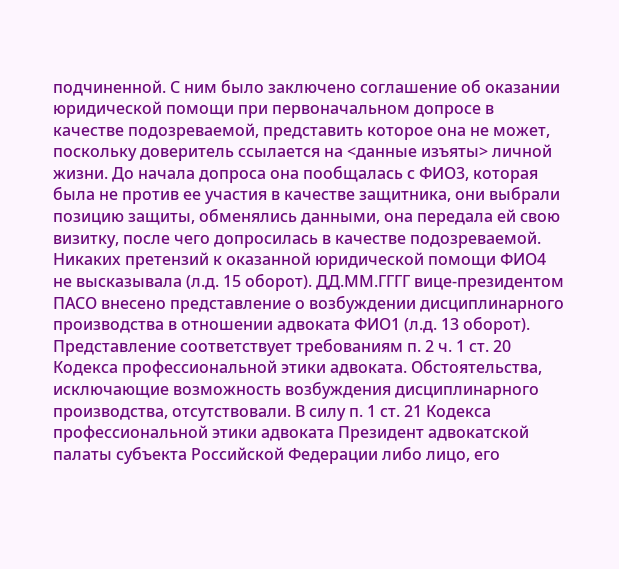подчиненной. С ним было заключено соглашение об оказании юридической помощи при первоначальном допросе в качестве подозреваемой, представить которое она не может, поскольку доверитель ссылается на <данные изъяты> личной жизни. До начала допроса она пообщалась с ФИО3, которая была не против ее участия в качестве защитника, они выбрали позицию защиты, обменялись данными, она передала ей свою визитку, после чего допросилась в качестве подозреваемой. Никаких претензий к оказанной юридической помощи ФИО4 не высказывала (л.д. 15 оборот). ДД.ММ.ГГГГ вице-президентом ПАСО внесено представление о возбуждении дисциплинарного производства в отношении адвоката ФИО1 (л.д. 13 оборот). Представление соответствует требованиям п. 2 ч. 1 ст. 20 Кодекса профессиональной этики адвоката. Обстоятельства, исключающие возможность возбуждения дисциплинарного производства, отсутствовали. В силу п. 1 ст. 21 Кодекса профессиональной этики адвоката Президент адвокатской палаты субъекта Российской Федерации либо лицо, его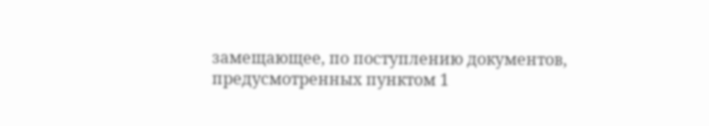замещающее, по поступлению документов, предусмотренных пунктом 1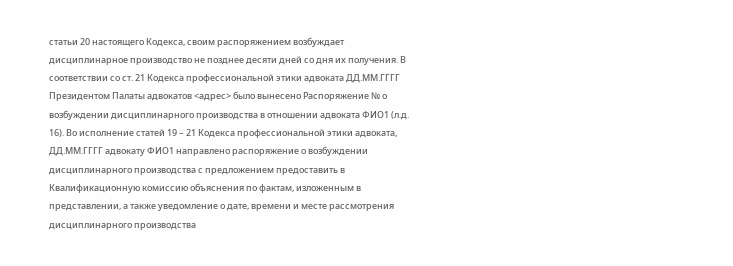статьи 20 настоящего Кодекса, своим распоряжением возбуждает дисциплинарное производство не позднее десяти дней со дня их получения. В соответствии со ст. 21 Кодекса профессиональной этики адвоката ДД.ММ.ГГГГ Президентом Палаты адвокатов <адрес> было вынесено Распоряжение № о возбуждении дисциплинарного производства в отношении адвоката ФИО1 (л.д. 16). Во исполнение статей 19 – 21 Кодекса профессиональной этики адвоката, ДД.ММ.ГГГГ адвокату ФИО1 направлено распоряжение о возбуждении дисциплинарного производства с предложением предоставить в Квалификационную комиссию объяснения по фактам, изложенным в представлении, а также уведомление о дате, времени и месте рассмотрения дисциплинарного производства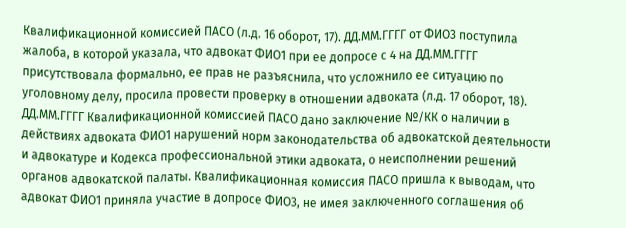Квалификационной комиссией ПАСО (л.д. 16 оборот, 17). ДД.ММ.ГГГГ от ФИО3 поступила жалоба, в которой указала, что адвокат ФИО1 при ее допросе с 4 на ДД.ММ.ГГГГ присутствовала формально, ее прав не разъяснила, что усложнило ее ситуацию по уголовному делу, просила провести проверку в отношении адвоката (л.д. 17 оборот, 18). ДД.ММ.ГГГГ Квалификационной комиссией ПАСО дано заключение №/КК о наличии в действиях адвоката ФИО1 нарушений норм законодательства об адвокатской деятельности и адвокатуре и Кодекса профессиональной этики адвоката, о неисполнении решений органов адвокатской палаты. Квалификационная комиссия ПАСО пришла к выводам, что адвокат ФИО1 приняла участие в допросе ФИО3, не имея заключенного соглашения об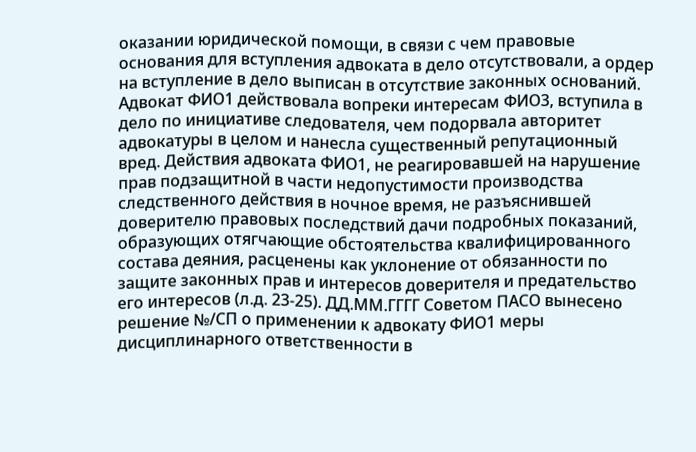оказании юридической помощи, в связи с чем правовые основания для вступления адвоката в дело отсутствовали, а ордер на вступление в дело выписан в отсутствие законных оснований. Адвокат ФИО1 действовала вопреки интересам ФИО3, вступила в дело по инициативе следователя, чем подорвала авторитет адвокатуры в целом и нанесла существенный репутационный вред. Действия адвоката ФИО1, не реагировавшей на нарушение прав подзащитной в части недопустимости производства следственного действия в ночное время, не разъяснившей доверителю правовых последствий дачи подробных показаний, образующих отягчающие обстоятельства квалифицированного состава деяния, расценены как уклонение от обязанности по защите законных прав и интересов доверителя и предательство его интересов (л.д. 23-25). ДД.ММ.ГГГГ Советом ПАСО вынесено решение №/СП о применении к адвокату ФИО1 меры дисциплинарного ответственности в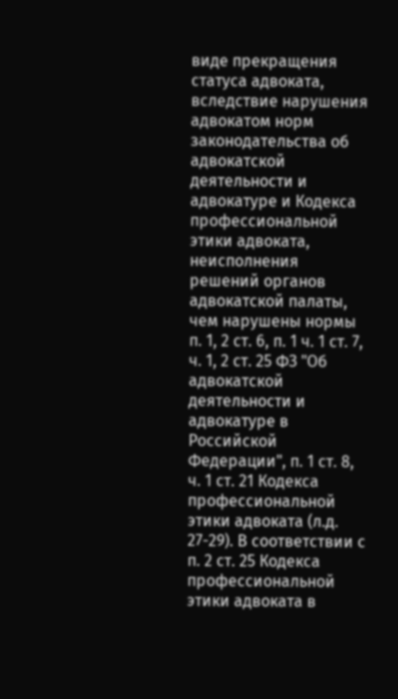виде прекращения статуса адвоката, вследствие нарушения адвокатом норм законодательства об адвокатской деятельности и адвокатуре и Кодекса профессиональной этики адвоката, неисполнения решений органов адвокатской палаты, чем нарушены нормы п. 1, 2 ст. 6, п. 1 ч. 1 ст. 7, ч. 1, 2 ст. 25 ФЗ "Об адвокатской деятельности и адвокатуре в Российской Федерации", п. 1 ст. 8, ч. 1 ст. 21 Кодекса профессиональной этики адвоката (л.д. 27-29). В соответствии с п. 2 ст. 25 Кодекса профессиональной этики адвоката в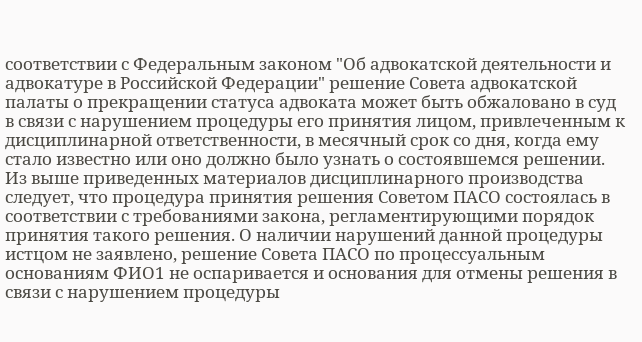соответствии с Федеральным законом "Об адвокатской деятельности и адвокатуре в Российской Федерации" решение Совета адвокатской палаты о прекращении статуса адвоката может быть обжаловано в суд в связи с нарушением процедуры его принятия лицом, привлеченным к дисциплинарной ответственности, в месячный срок со дня, когда ему стало известно или оно должно было узнать о состоявшемся решении. Из выше приведенных материалов дисциплинарного производства следует, что процедура принятия решения Советом ПАСО состоялась в соответствии с требованиями закона, регламентирующими порядок принятия такого решения. О наличии нарушений данной процедуры истцом не заявлено, решение Совета ПАСО по процессуальным основаниям ФИО1 не оспаривается и основания для отмены решения в связи с нарушением процедуры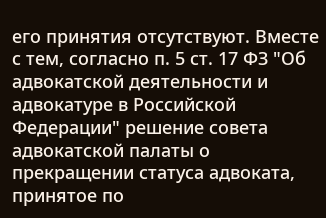его принятия отсутствуют. Вместе с тем, согласно п. 5 ст. 17 ФЗ "Об адвокатской деятельности и адвокатуре в Российской Федерации" решение совета адвокатской палаты о прекращении статуса адвоката, принятое по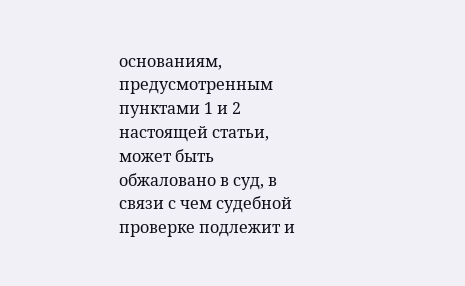основаниям, предусмотренным пунктами 1 и 2 настоящей статьи, может быть обжаловано в суд, в связи с чем судебной проверке подлежит и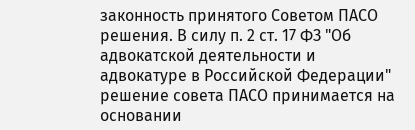законность принятого Советом ПАСО решения. В силу п. 2 ст. 17 ФЗ "Об адвокатской деятельности и адвокатуре в Российской Федерации" решение совета ПАСО принимается на основании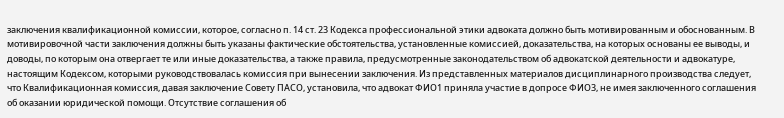заключения квалификационной комиссии, которое, согласно п. 14 ст. 23 Кодекса профессиональной этики адвоката должно быть мотивированным и обоснованным. В мотивировочной части заключения должны быть указаны фактические обстоятельства, установленные комиссией, доказательства, на которых основаны ее выводы, и доводы, по которым она отвергает те или иные доказательства, а также правила, предусмотренные законодательством об адвокатской деятельности и адвокатуре, настоящим Кодексом, которыми руководствовалась комиссия при вынесении заключения. Из представленных материалов дисциплинарного производства следует, что Квалификационная комиссия, давая заключение Совету ПАСО, установила, что адвокат ФИО1 приняла участие в допросе ФИО3, не имея заключенного соглашения об оказании юридической помощи. Отсутствие соглашения об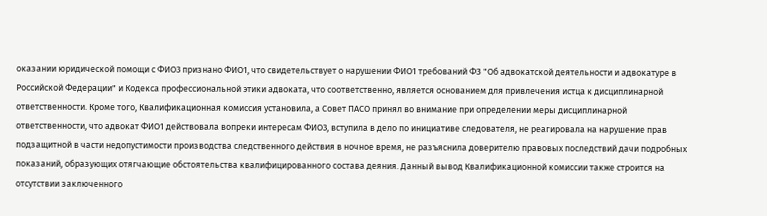оказании юридической помощи с ФИО3 признано ФИО1, что свидетельствует о нарушении ФИО1 требований ФЗ "Об адвокатской деятельности и адвокатуре в Российской Федерации" и Кодекса профессиональной этики адвоката, что соответственно, является основанием для привлечения истца к дисциплинарной ответственности. Кроме того, Квалификационная комиссия установила, а Совет ПАСО принял во внимание при определении меры дисциплинарной ответственности, что адвокат ФИО1 действовала вопреки интересам ФИО3, вступила в дело по инициативе следователя, не реагировала на нарушение прав подзащитной в части недопустимости производства следственного действия в ночное время, не разъяснила доверителю правовых последствий дачи подробных показаний, образующих отягчающие обстоятельства квалифицированного состава деяния. Данный вывод Квалификационной комиссии также строится на отсутствии заключенного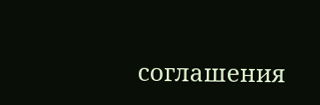соглашения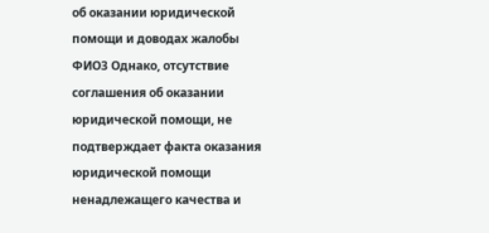об оказании юридической помощи и доводах жалобы ФИО3 Однако, отсутствие соглашения об оказании юридической помощи, не подтверждает факта оказания юридической помощи ненадлежащего качества и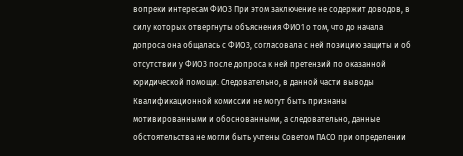вопреки интересам ФИО3 При этом заключение не содержит доводов, в силу которых отвергнуты объяснения ФИО1 о том, что до начала допроса она общалась с ФИО3, согласовала с ней позицию защиты и об отсутствии у ФИО3 после допроса к ней претензий по оказанной юридической помощи. Следовательно, в данной части выводы Квалификационной комиссии не могут быть признаны мотивированными и обоснованными, а следовательно, данные обстоятельства не могли быть учтены Советом ПАСО при определении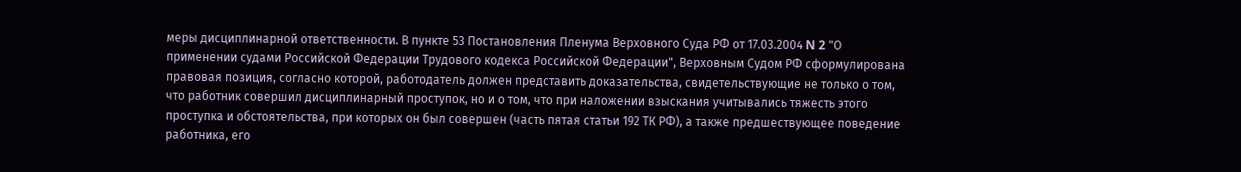меры дисциплинарной ответственности. В пункте 53 Постановления Пленума Верховного Суда РФ от 17.03.2004 N 2 "О применении судами Российской Федерации Трудового кодекса Российской Федерации", Верховным Судом РФ сформулирована правовая позиция, согласно которой, работодатель должен представить доказательства, свидетельствующие не только о том, что работник совершил дисциплинарный проступок, но и о том, что при наложении взыскания учитывались тяжесть этого проступка и обстоятельства, при которых он был совершен (часть пятая статьи 192 ТК РФ), а также предшествующее поведение работника, его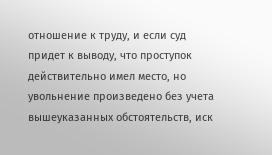отношение к труду, и если суд придет к выводу, что проступок действительно имел место, но увольнение произведено без учета вышеуказанных обстоятельств, иск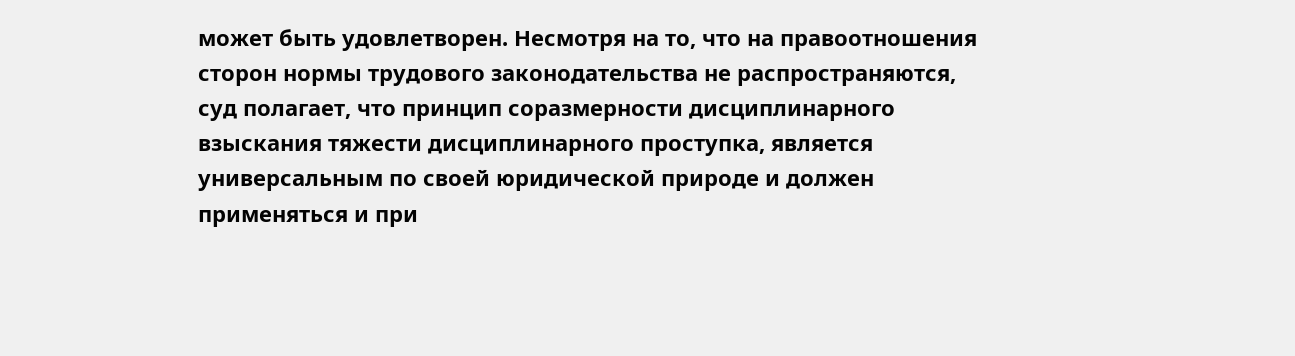может быть удовлетворен. Несмотря на то, что на правоотношения сторон нормы трудового законодательства не распространяются, суд полагает, что принцип соразмерности дисциплинарного взыскания тяжести дисциплинарного проступка, является универсальным по своей юридической природе и должен применяться и при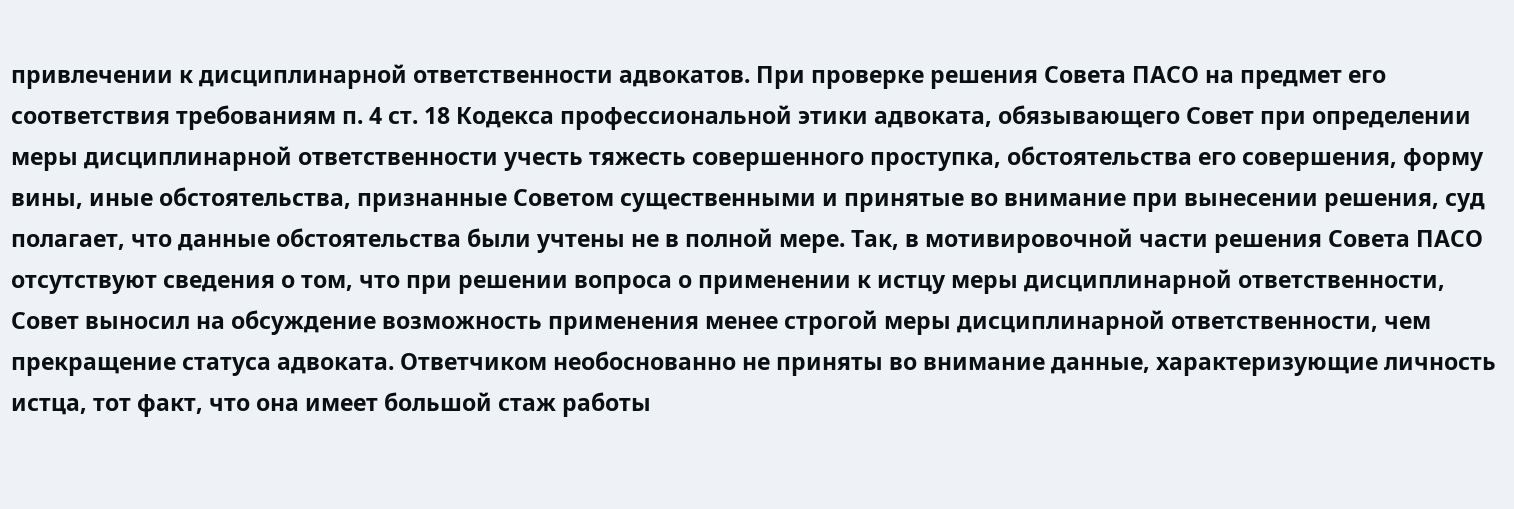привлечении к дисциплинарной ответственности адвокатов. При проверке решения Совета ПАСО на предмет его соответствия требованиям п. 4 ст. 18 Кодекса профессиональной этики адвоката, обязывающего Совет при определении меры дисциплинарной ответственности учесть тяжесть совершенного проступка, обстоятельства его совершения, форму вины, иные обстоятельства, признанные Советом существенными и принятые во внимание при вынесении решения, суд полагает, что данные обстоятельства были учтены не в полной мере. Так, в мотивировочной части решения Совета ПАСО отсутствуют сведения о том, что при решении вопроса о применении к истцу меры дисциплинарной ответственности, Совет выносил на обсуждение возможность применения менее строгой меры дисциплинарной ответственности, чем прекращение статуса адвоката. Ответчиком необоснованно не приняты во внимание данные, характеризующие личность истца, тот факт, что она имеет большой стаж работы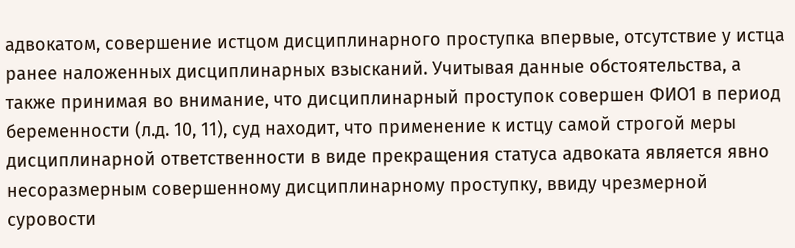адвокатом, совершение истцом дисциплинарного проступка впервые, отсутствие у истца ранее наложенных дисциплинарных взысканий. Учитывая данные обстоятельства, а также принимая во внимание, что дисциплинарный проступок совершен ФИО1 в период беременности (л.д. 10, 11), суд находит, что применение к истцу самой строгой меры дисциплинарной ответственности в виде прекращения статуса адвоката является явно несоразмерным совершенному дисциплинарному проступку, ввиду чрезмерной суровости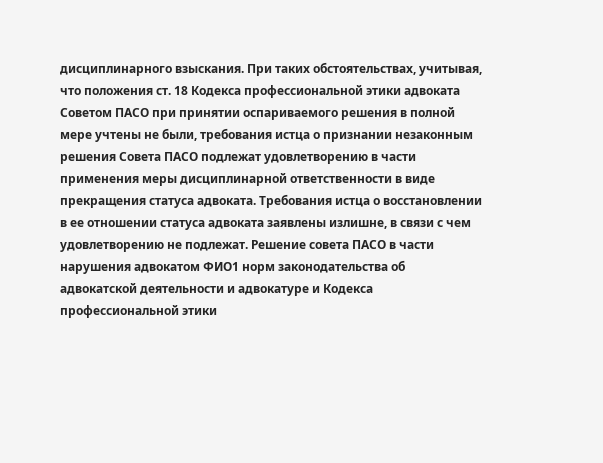дисциплинарного взыскания. При таких обстоятельствах, учитывая, что положения ст. 18 Кодекса профессиональной этики адвоката Советом ПАСО при принятии оспариваемого решения в полной мере учтены не были, требования истца о признании незаконным решения Совета ПАСО подлежат удовлетворению в части применения меры дисциплинарной ответственности в виде прекращения статуса адвоката. Требования истца о восстановлении в ее отношении статуса адвоката заявлены излишне, в связи с чем удовлетворению не подлежат. Решение совета ПАСО в части нарушения адвокатом ФИО1 норм законодательства об адвокатской деятельности и адвокатуре и Кодекса профессиональной этики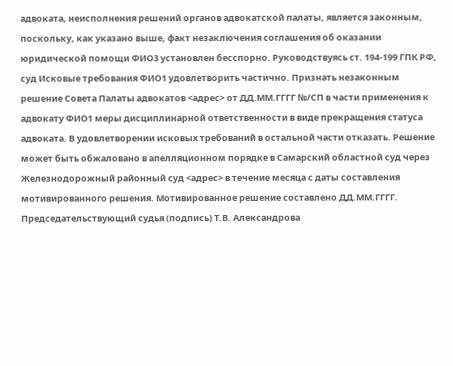адвоката, неисполнения решений органов адвокатской палаты, является законным, поскольку, как указано выше, факт незаключения соглашения об оказании юридической помощи ФИО3 установлен бесспорно. Руководствуясь ст. 194-199 ГПК РФ, суд Исковые требования ФИО1 удовлетворить частично. Признать незаконным решение Совета Палаты адвокатов <адрес> от ДД.ММ.ГГГГ №/СП в части применения к адвокату ФИО1 меры дисциплинарной ответственности в виде прекращения статуса адвоката. В удовлетворении исковых требований в остальной части отказать. Решение может быть обжаловано в апелляционном порядке в Самарский областной суд через Железнодорожный районный суд <адрес> в течение месяца с даты составления мотивированного решения. Мотивированное решение составлено ДД.ММ.ГГГГ. Председательствующий судья (подпись) Т.В. Александрова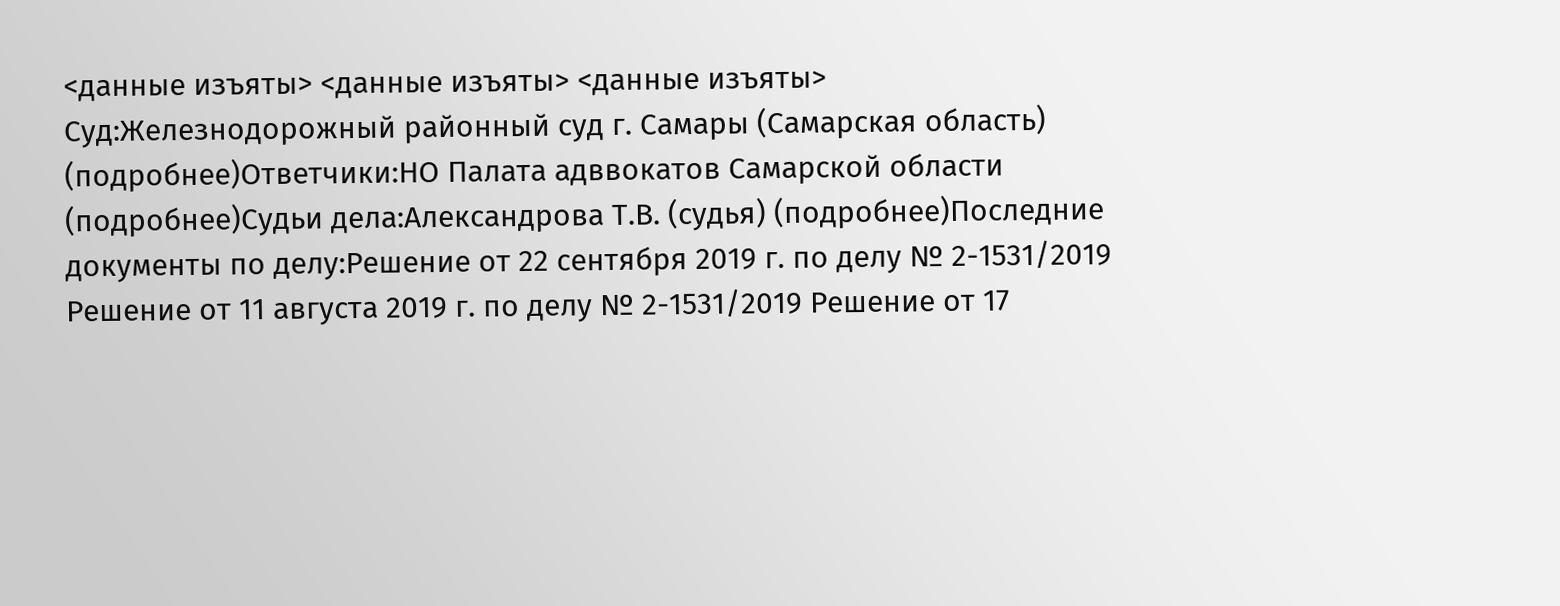<данные изъяты> <данные изъяты> <данные изъяты> Суд:Железнодорожный районный суд г. Самары (Самарская область) (подробнее)Ответчики:НО Палата адввокатов Самарской области (подробнее)Судьи дела:Александрова Т.В. (судья) (подробнее)Последние документы по делу:Решение от 22 сентября 2019 г. по делу № 2-1531/2019 Решение от 11 августа 2019 г. по делу № 2-1531/2019 Решение от 17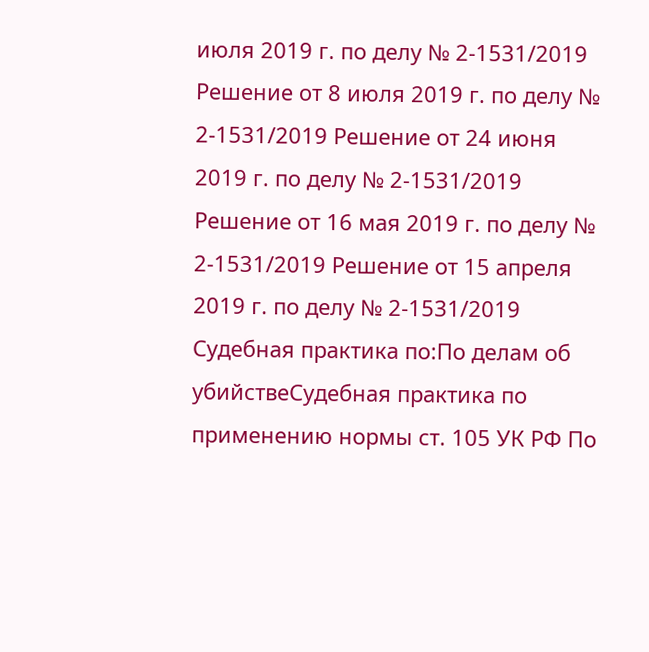июля 2019 г. по делу № 2-1531/2019 Решение от 8 июля 2019 г. по делу № 2-1531/2019 Решение от 24 июня 2019 г. по делу № 2-1531/2019 Решение от 16 мая 2019 г. по делу № 2-1531/2019 Решение от 15 апреля 2019 г. по делу № 2-1531/2019 Судебная практика по:По делам об убийствеСудебная практика по применению нормы ст. 105 УК РФ По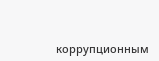коррупционным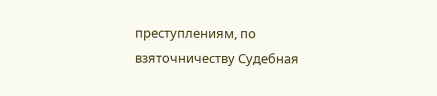преступлениям, по взяточничеству Судебная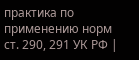практика по применению норм ст. 290, 291 УК РФ |